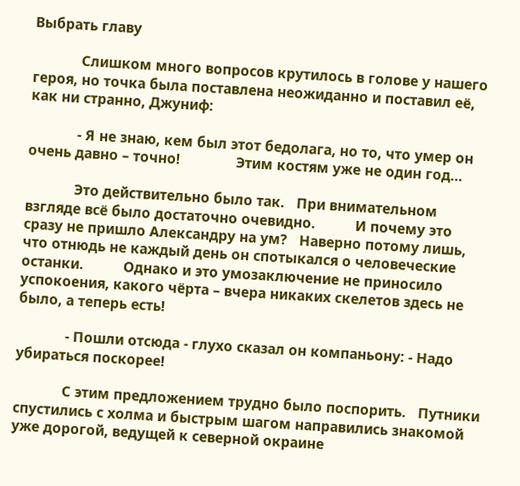Выбрать главу

            Слишком много вопросов крутилось в голове у нашего героя, но точка была поставлена неожиданно и поставил её, как ни странно, Джуниф:

            - Я не знаю, кем был этот бедолага, но то, что умер он очень давно – точно!              Этим костям уже не один год…

            Это действительно было так.   При внимательном взгляде всё было достаточно очевидно.          И почему это сразу не пришло Александру на ум?   Наверно потому лишь, что отнюдь не каждый день он спотыкался о человеческие останки.          Однако и это умозаключение не приносило успокоения, какого чёрта – вчера никаких скелетов здесь не было, а теперь есть!

            - Пошли отсюда - глухо сказал он компаньону: - Надо убираться поскорее!

            С этим предложением трудно было поспорить.   Путники спустились с холма и быстрым шагом направились знакомой уже дорогой, ведущей к северной окраине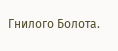Гнилого Болота.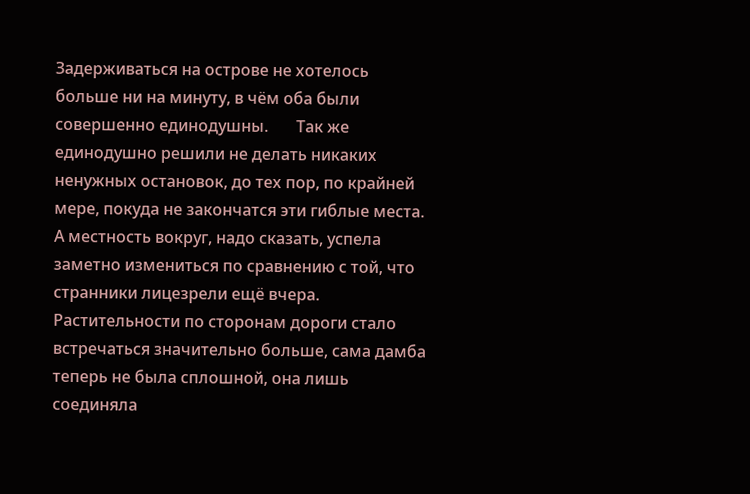Задерживаться на острове не хотелось больше ни на минуту, в чём оба были совершенно единодушны.       Так же единодушно решили не делать никаких ненужных остановок, до тех пор, по крайней мере, покуда не закончатся эти гиблые места.   А местность вокруг, надо сказать, успела заметно измениться по сравнению с той, что странники лицезрели ещё вчера.    Растительности по сторонам дороги стало встречаться значительно больше, сама дамба теперь не была сплошной, она лишь соединяла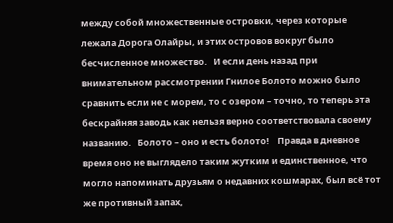между собой множественные островки, через которые лежала Дорога Олайры, и этих островов вокруг было бесчисленное множество.   И если день назад при внимательном рассмотрении Гнилое Болото можно было сравнить если не с морем, то с озером – точно, то теперь эта бескрайняя заводь как нельзя верно соответствовала своему названию.   Болото – оно и есть болото!    Правда в дневное время оно не выглядело таким жутким и единственное, что могло напоминать друзьям о недавних кошмарах, был всё тот же противный запах,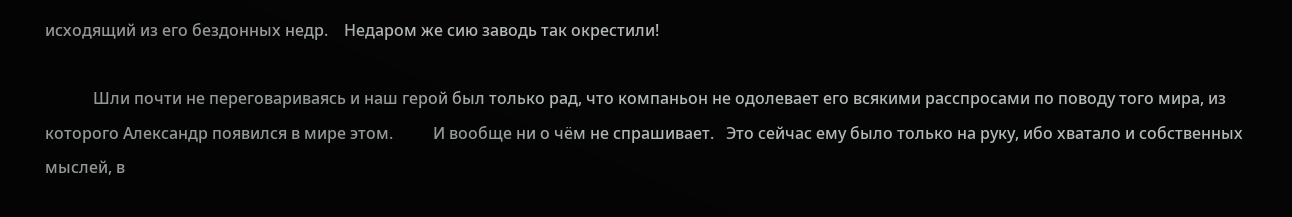исходящий из его бездонных недр.    Недаром же сию заводь так окрестили!

            Шли почти не переговариваясь и наш герой был только рад, что компаньон не одолевает его всякими расспросами по поводу того мира, из которого Александр появился в мире этом.          И вообще ни о чём не спрашивает.   Это сейчас ему было только на руку, ибо хватало и собственных мыслей, в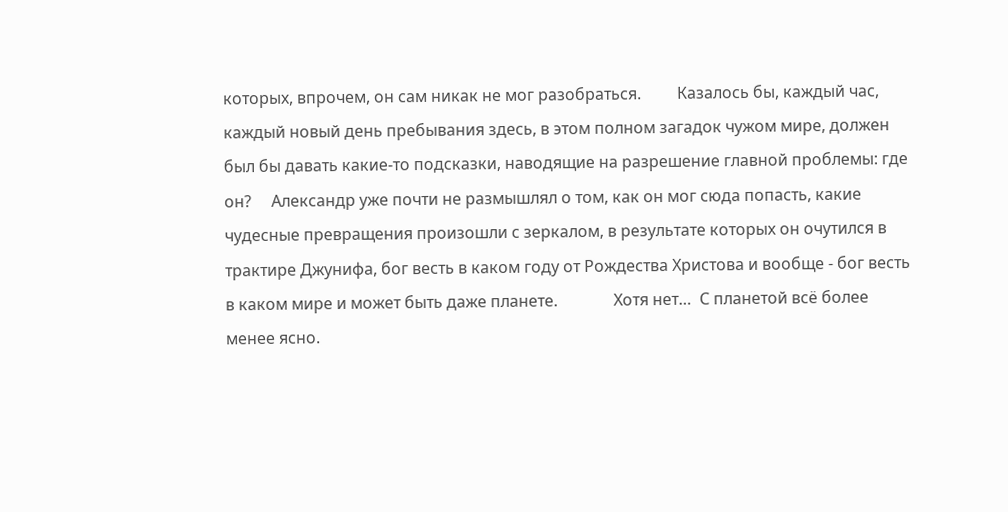которых, впрочем, он сам никак не мог разобраться.         Казалось бы, каждый час, каждый новый день пребывания здесь, в этом полном загадок чужом мире, должен был бы давать какие-то подсказки, наводящие на разрешение главной проблемы: где он?     Александр уже почти не размышлял о том, как он мог сюда попасть, какие чудесные превращения произошли с зеркалом, в результате которых он очутился в трактире Джунифа, бог весть в каком году от Рождества Христова и вообще - бог весть в каком мире и может быть даже планете.              Хотя нет…  С планетой всё более менее ясно.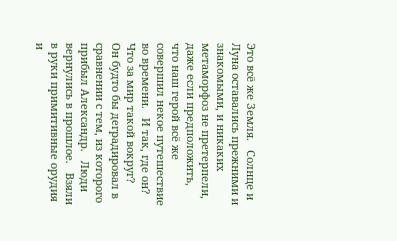Это всё же Земля.   Солнце и Луна оставались прежними и знакомыми, и никаких метаморфоз не претерпели, даже если предположить, что наш герой всё же совершил некое путешествие во времени.   И так, где он?           Что за мир такой вокруг?            Он будто бы деградировал в сравнении с тем, из которого прибыл Александр.   Люди вернулись в прошлое.   Взяли в руки примитивные орудия и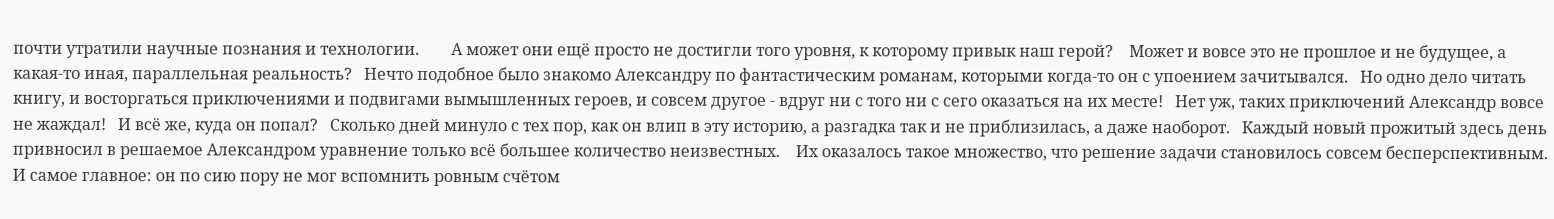почти утратили научные познания и технологии.        А может они ещё просто не достигли того уровня, к которому привык наш герой?    Может и вовсе это не прошлое и не будущее, а какая-то иная, параллельная реальность?   Нечто подобное было знакомо Александру по фантастическим романам, которыми когда-то он с упоением зачитывался.   Но одно дело читать книгу, и восторгаться приключениями и подвигами вымышленных героев, и совсем другое - вдруг ни с того ни с сего оказаться на их месте!   Нет уж, таких приключений Александр вовсе не жаждал!   И всё же, куда он попал?   Сколько дней минуло с тех пор, как он влип в эту историю, а разгадка так и не приблизилась, а даже наоборот.   Каждый новый прожитый здесь день привносил в решаемое Александром уравнение только всё большее количество неизвестных.    Их оказалось такое множество, что решение задачи становилось совсем бесперспективным. И самое главное: он по сию пору не мог вспомнить ровным счётом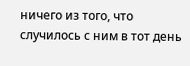ничего из того, что случилось с ним в тот день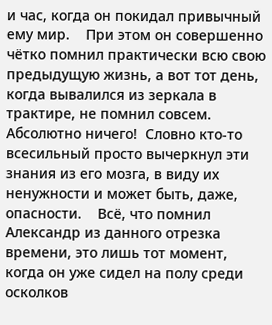и час, когда он покидал привычный ему мир.    При этом он совершенно чётко помнил практически всю свою предыдущую жизнь, а вот тот день, когда вывалился из зеркала в трактире, не помнил совсем.   Абсолютно ничего!  Словно кто-то всесильный просто вычеркнул эти знания из его мозга, в виду их ненужности и может быть, даже, опасности.    Всё, что помнил Александр из данного отрезка времени, это лишь тот момент, когда он уже сидел на полу среди осколков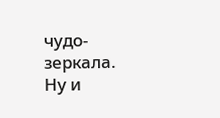чудо-зеркала.       Ну и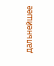дальнейшее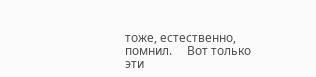тоже, естественно, помнил.     Вот только эти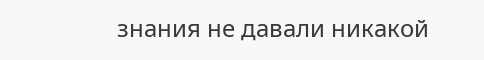знания не давали никакой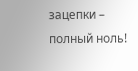зацепки – полный ноль!